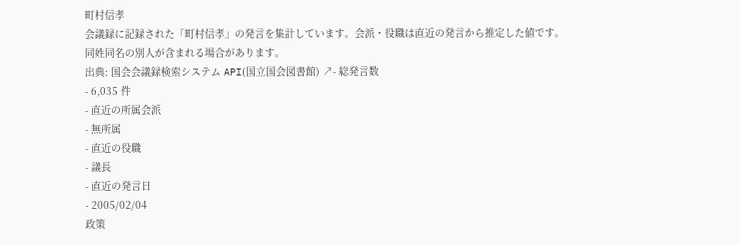町村信孝
会議録に記録された「町村信孝」の発言を集計しています。会派・役職は直近の発言から推定した値です。同姓同名の別人が含まれる場合があります。
出典: 国会会議録検索システム API(国立国会図書館) ↗- 総発言数
- 6,035 件
- 直近の所属会派
- 無所属
- 直近の役職
- 議長
- 直近の発言日
- 2005/02/04
政策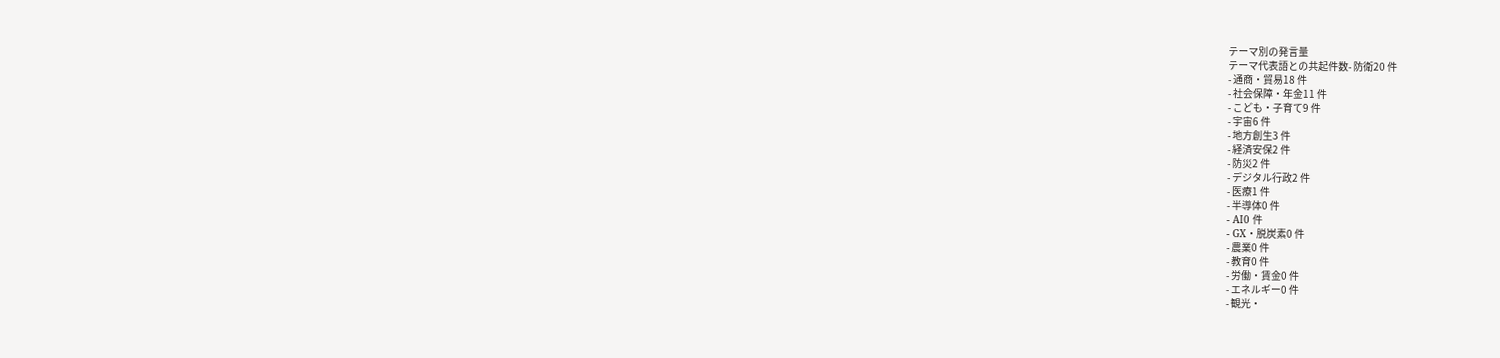テーマ別の発言量
テーマ代表語との共起件数- 防衛20 件
- 通商・貿易18 件
- 社会保障・年金11 件
- こども・子育て9 件
- 宇宙6 件
- 地方創生3 件
- 経済安保2 件
- 防災2 件
- デジタル行政2 件
- 医療1 件
- 半導体0 件
- AI0 件
- GX・脱炭素0 件
- 農業0 件
- 教育0 件
- 労働・賃金0 件
- エネルギー0 件
- 観光・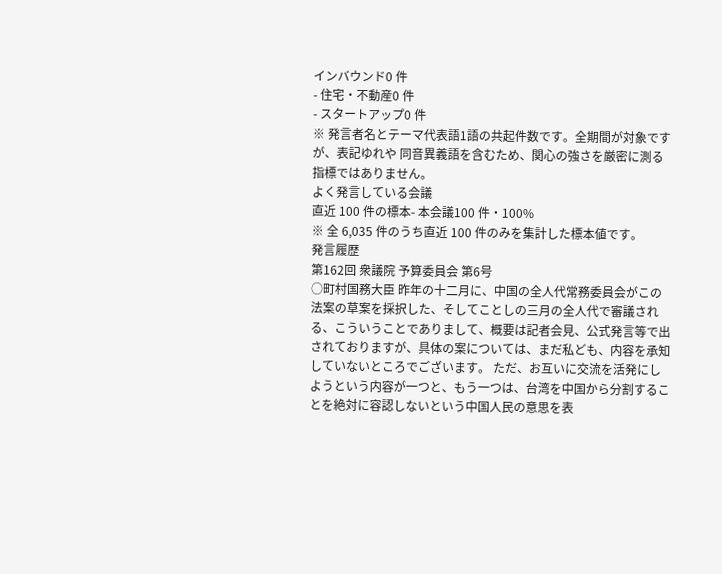インバウンド0 件
- 住宅・不動産0 件
- スタートアップ0 件
※ 発言者名とテーマ代表語1語の共起件数です。全期間が対象ですが、表記ゆれや 同音異義語を含むため、関心の強さを厳密に測る指標ではありません。
よく発言している会議
直近 100 件の標本- 本会議100 件・100%
※ 全 6,035 件のうち直近 100 件のみを集計した標本値です。
発言履歴
第162回 衆議院 予算委員会 第6号
○町村国務大臣 昨年の十二月に、中国の全人代常務委員会がこの法案の草案を採択した、そしてことしの三月の全人代で審議される、こういうことでありまして、概要は記者会見、公式発言等で出されておりますが、具体の案については、まだ私ども、内容を承知していないところでございます。 ただ、お互いに交流を活発にしようという内容が一つと、もう一つは、台湾を中国から分割することを絶対に容認しないという中国人民の意思を表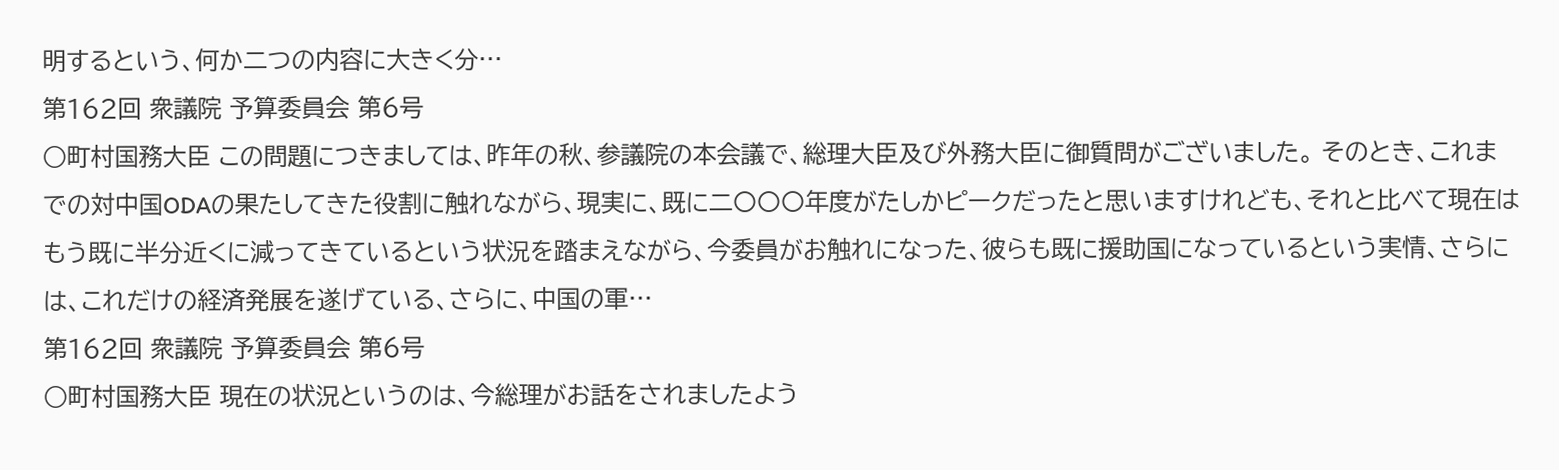明するという、何か二つの内容に大きく分…
第162回 衆議院 予算委員会 第6号
○町村国務大臣 この問題につきましては、昨年の秋、参議院の本会議で、総理大臣及び外務大臣に御質問がございました。 そのとき、これまでの対中国ODAの果たしてきた役割に触れながら、現実に、既に二〇〇〇年度がたしかピークだったと思いますけれども、それと比べて現在はもう既に半分近くに減ってきているという状況を踏まえながら、今委員がお触れになった、彼らも既に援助国になっているという実情、さらには、これだけの経済発展を遂げている、さらに、中国の軍…
第162回 衆議院 予算委員会 第6号
○町村国務大臣 現在の状況というのは、今総理がお話をされましたよう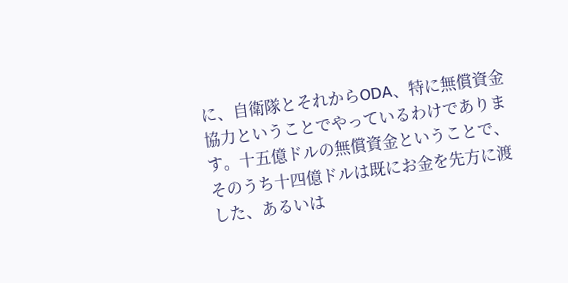に、自衛隊とそれからODA、特に無償資金協力ということでやっているわけであります。十五億ドルの無償資金ということで、そのうち十四億ドルは既にお金を先方に渡した、あるいは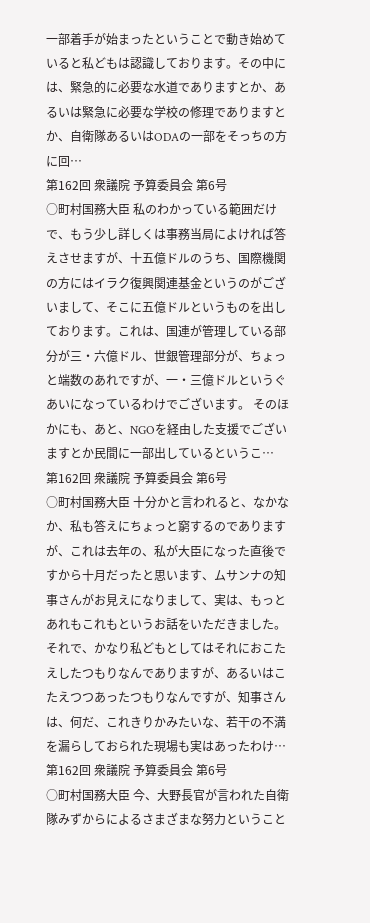一部着手が始まったということで動き始めていると私どもは認識しております。その中には、緊急的に必要な水道でありますとか、あるいは緊急に必要な学校の修理でありますとか、自衛隊あるいはODAの一部をそっちの方に回…
第162回 衆議院 予算委員会 第6号
○町村国務大臣 私のわかっている範囲だけで、もう少し詳しくは事務当局によければ答えさせますが、十五億ドルのうち、国際機関の方にはイラク復興関連基金というのがございまして、そこに五億ドルというものを出しております。これは、国連が管理している部分が三・六億ドル、世銀管理部分が、ちょっと端数のあれですが、一・三億ドルというぐあいになっているわけでございます。 そのほかにも、あと、NGOを経由した支援でございますとか民間に一部出しているというこ…
第162回 衆議院 予算委員会 第6号
○町村国務大臣 十分かと言われると、なかなか、私も答えにちょっと窮するのでありますが、これは去年の、私が大臣になった直後ですから十月だったと思います、ムサンナの知事さんがお見えになりまして、実は、もっとあれもこれもというお話をいただきました。それで、かなり私どもとしてはそれにおこたえしたつもりなんでありますが、あるいはこたえつつあったつもりなんですが、知事さんは、何だ、これきりかみたいな、若干の不満を漏らしておられた現場も実はあったわけ…
第162回 衆議院 予算委員会 第6号
○町村国務大臣 今、大野長官が言われた自衛隊みずからによるさまざまな努力ということ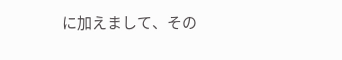に加えまして、その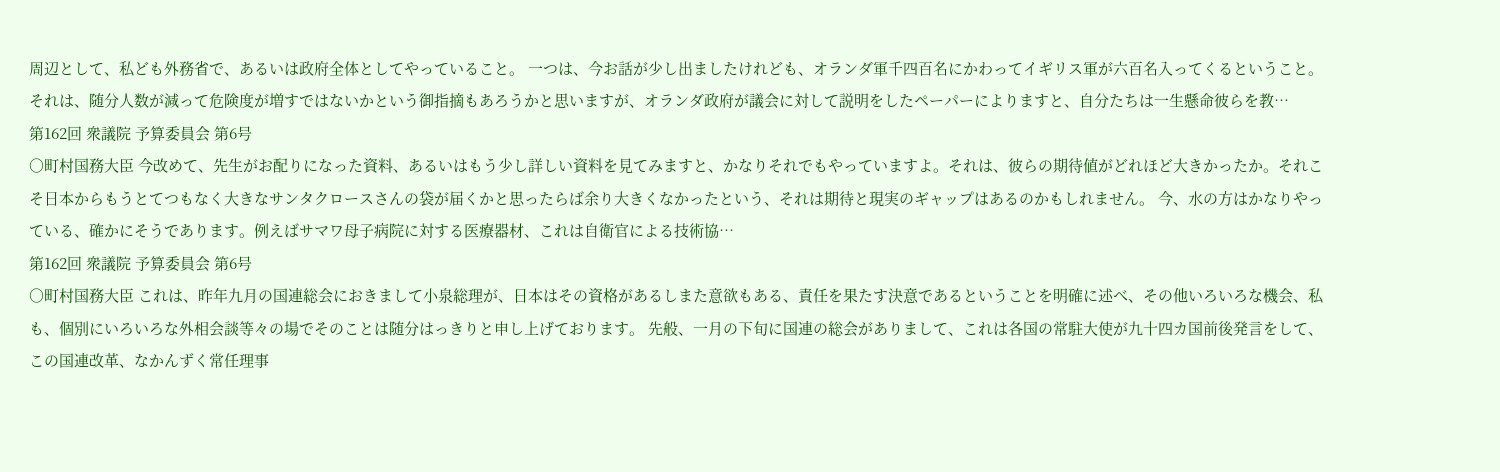周辺として、私ども外務省で、あるいは政府全体としてやっていること。 一つは、今お話が少し出ましたけれども、オランダ軍千四百名にかわってイギリス軍が六百名入ってくるということ。それは、随分人数が減って危険度が増すではないかという御指摘もあろうかと思いますが、オランダ政府が議会に対して説明をしたペーパーによりますと、自分たちは一生懸命彼らを教…
第162回 衆議院 予算委員会 第6号
○町村国務大臣 今改めて、先生がお配りになった資料、あるいはもう少し詳しい資料を見てみますと、かなりそれでもやっていますよ。それは、彼らの期待値がどれほど大きかったか。それこそ日本からもうとてつもなく大きなサンタクロースさんの袋が届くかと思ったらば余り大きくなかったという、それは期待と現実のギャップはあるのかもしれません。 今、水の方はかなりやっている、確かにそうであります。例えばサマワ母子病院に対する医療器材、これは自衛官による技術協…
第162回 衆議院 予算委員会 第6号
○町村国務大臣 これは、昨年九月の国連総会におきまして小泉総理が、日本はその資格があるしまた意欲もある、責任を果たす決意であるということを明確に述べ、その他いろいろな機会、私も、個別にいろいろな外相会談等々の場でそのことは随分はっきりと申し上げております。 先般、一月の下旬に国連の総会がありまして、これは各国の常駐大使が九十四カ国前後発言をして、この国連改革、なかんずく常任理事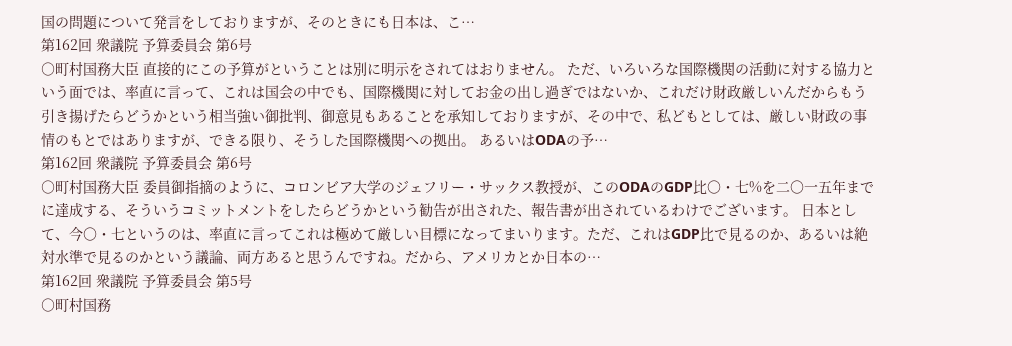国の問題について発言をしておりますが、そのときにも日本は、こ…
第162回 衆議院 予算委員会 第6号
○町村国務大臣 直接的にこの予算がということは別に明示をされてはおりません。 ただ、いろいろな国際機関の活動に対する協力という面では、率直に言って、これは国会の中でも、国際機関に対してお金の出し過ぎではないか、これだけ財政厳しいんだからもう引き揚げたらどうかという相当強い御批判、御意見もあることを承知しておりますが、その中で、私どもとしては、厳しい財政の事情のもとではありますが、できる限り、そうした国際機関への拠出。 あるいはODAの予…
第162回 衆議院 予算委員会 第6号
○町村国務大臣 委員御指摘のように、コロンビア大学のジェフリー・サックス教授が、このODAのGDP比〇・七%を二〇一五年までに達成する、そういうコミットメントをしたらどうかという勧告が出された、報告書が出されているわけでございます。 日本として、今〇・七というのは、率直に言ってこれは極めて厳しい目標になってまいります。ただ、これはGDP比で見るのか、あるいは絶対水準で見るのかという議論、両方あると思うんですね。だから、アメリカとか日本の…
第162回 衆議院 予算委員会 第5号
○町村国務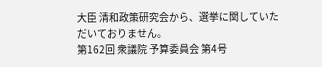大臣 清和政策研究会から、選挙に関していただいておりません。
第162回 衆議院 予算委員会 第4号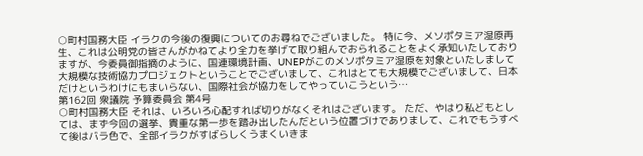○町村国務大臣 イラクの今後の復興についてのお尋ねでございました。 特に今、メソポタミア湿原再生、これは公明党の皆さんがかねてより全力を挙げて取り組んでおられることをよく承知いたしておりますが、今委員御指摘のように、国連環境計画、UNEPがこのメソポタミア湿原を対象といたしまして大規模な技術協力プロジェクトということでございまして、これはとても大規模でございまして、日本だけというわけにもまいらない、国際社会が協力をしてやっていこうという…
第162回 衆議院 予算委員会 第4号
○町村国務大臣 それは、いろいろ心配すれば切りがなくそれはございます。 ただ、やはり私どもとしては、まず今回の選挙、貴重な第一歩を踏み出したんだという位置づけでありまして、これでもうすべて後はバラ色で、全部イラクがすばらしくうまくいきま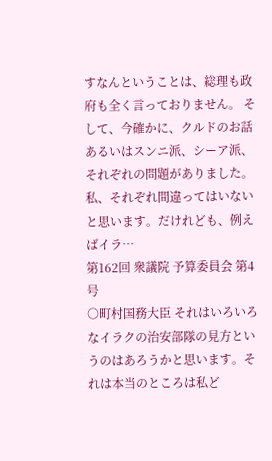すなんということは、総理も政府も全く言っておりません。 そして、今確かに、クルドのお話あるいはスンニ派、シーア派、それぞれの問題がありました。私、それぞれ間違ってはいないと思います。だけれども、例えばイラ…
第162回 衆議院 予算委員会 第4号
○町村国務大臣 それはいろいろなイラクの治安部隊の見方というのはあろうかと思います。それは本当のところは私ど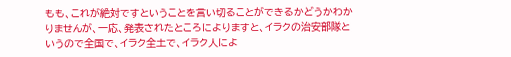もも、これが絶対ですということを言い切ることができるかどうかわかりませんが、一応、発表されたところによりますと、イラクの治安部隊というので全国で、イラク全土で、イラク人によ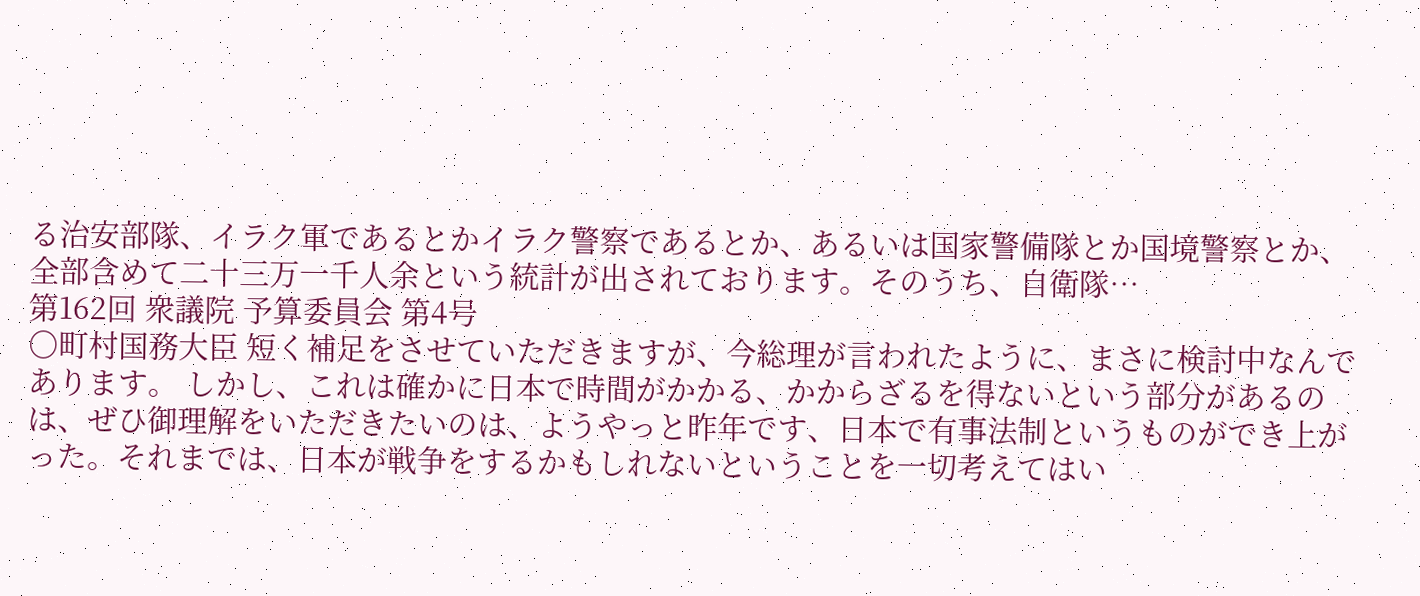る治安部隊、イラク軍であるとかイラク警察であるとか、あるいは国家警備隊とか国境警察とか、全部含めて二十三万一千人余という統計が出されております。そのうち、自衛隊…
第162回 衆議院 予算委員会 第4号
○町村国務大臣 短く補足をさせていただきますが、今総理が言われたように、まさに検討中なんであります。 しかし、これは確かに日本で時間がかかる、かからざるを得ないという部分があるのは、ぜひ御理解をいただきたいのは、ようやっと昨年です、日本で有事法制というものができ上がった。それまでは、日本が戦争をするかもしれないということを一切考えてはい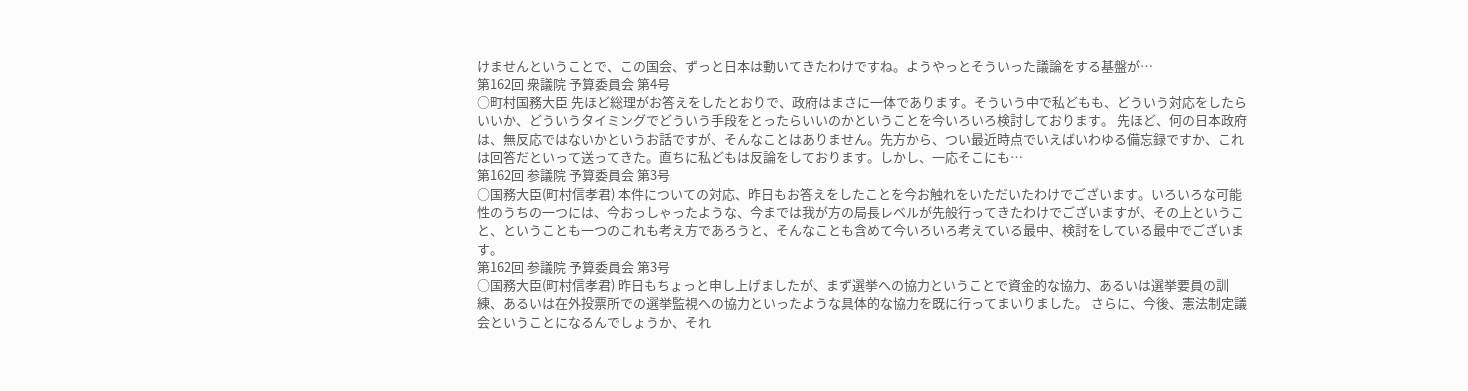けませんということで、この国会、ずっと日本は動いてきたわけですね。ようやっとそういった議論をする基盤が…
第162回 衆議院 予算委員会 第4号
○町村国務大臣 先ほど総理がお答えをしたとおりで、政府はまさに一体であります。そういう中で私どもも、どういう対応をしたらいいか、どういうタイミングでどういう手段をとったらいいのかということを今いろいろ検討しております。 先ほど、何の日本政府は、無反応ではないかというお話ですが、そんなことはありません。先方から、つい最近時点でいえばいわゆる備忘録ですか、これは回答だといって送ってきた。直ちに私どもは反論をしております。しかし、一応そこにも…
第162回 参議院 予算委員会 第3号
○国務大臣(町村信孝君) 本件についての対応、昨日もお答えをしたことを今お触れをいただいたわけでございます。いろいろな可能性のうちの一つには、今おっしゃったような、今までは我が方の局長レベルが先般行ってきたわけでございますが、その上ということ、ということも一つのこれも考え方であろうと、そんなことも含めて今いろいろ考えている最中、検討をしている最中でございます。
第162回 参議院 予算委員会 第3号
○国務大臣(町村信孝君) 昨日もちょっと申し上げましたが、まず選挙への協力ということで資金的な協力、あるいは選挙要員の訓練、あるいは在外投票所での選挙監視への協力といったような具体的な協力を既に行ってまいりました。 さらに、今後、憲法制定議会ということになるんでしょうか、それ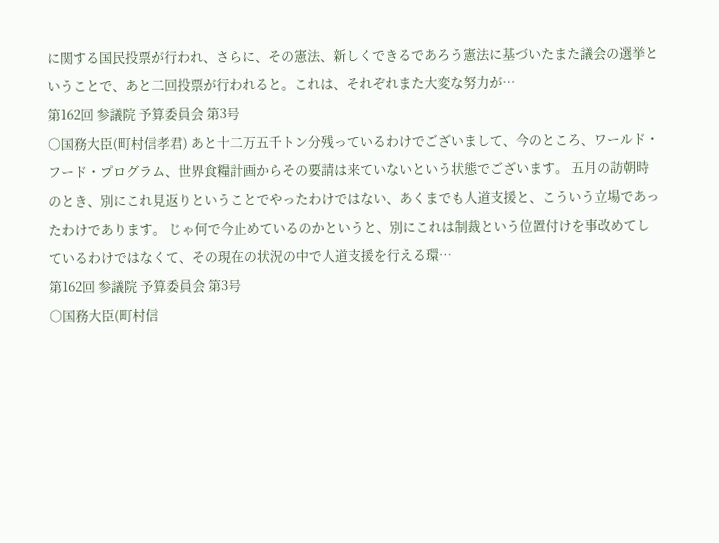に関する国民投票が行われ、さらに、その憲法、新しくできるであろう憲法に基づいたまた議会の選挙ということで、あと二回投票が行われると。これは、それぞれまた大変な努力が…
第162回 参議院 予算委員会 第3号
○国務大臣(町村信孝君) あと十二万五千トン分残っているわけでございまして、今のところ、ワールド・フード・プログラム、世界食糧計画からその要請は来ていないという状態でございます。 五月の訪朝時のとき、別にこれ見返りということでやったわけではない、あくまでも人道支援と、こういう立場であったわけであります。 じゃ何で今止めているのかというと、別にこれは制裁という位置付けを事改めてしているわけではなくて、その現在の状況の中で人道支援を行える環…
第162回 参議院 予算委員会 第3号
○国務大臣(町村信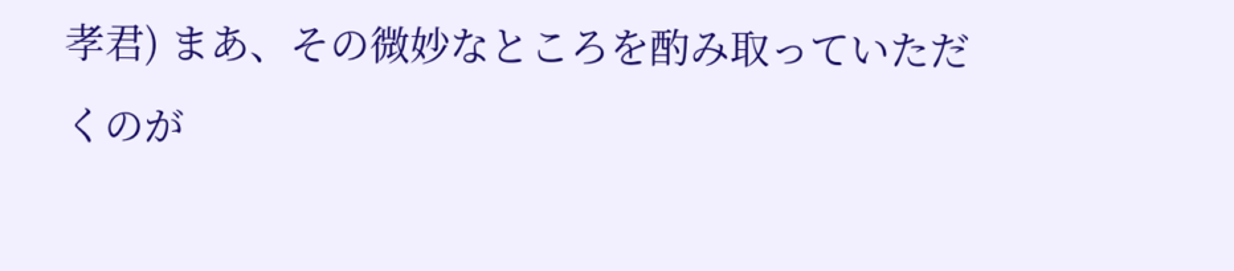孝君) まあ、その微妙なところを酌み取っていただくのが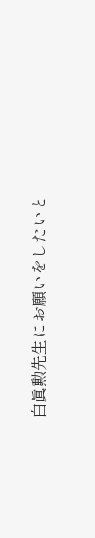白眞勲先生にお願いをしたいと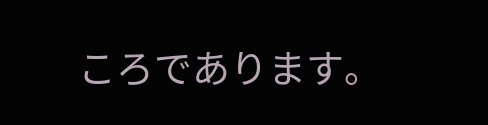ころであります。